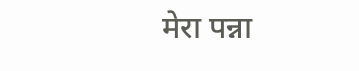मेरा पन्ना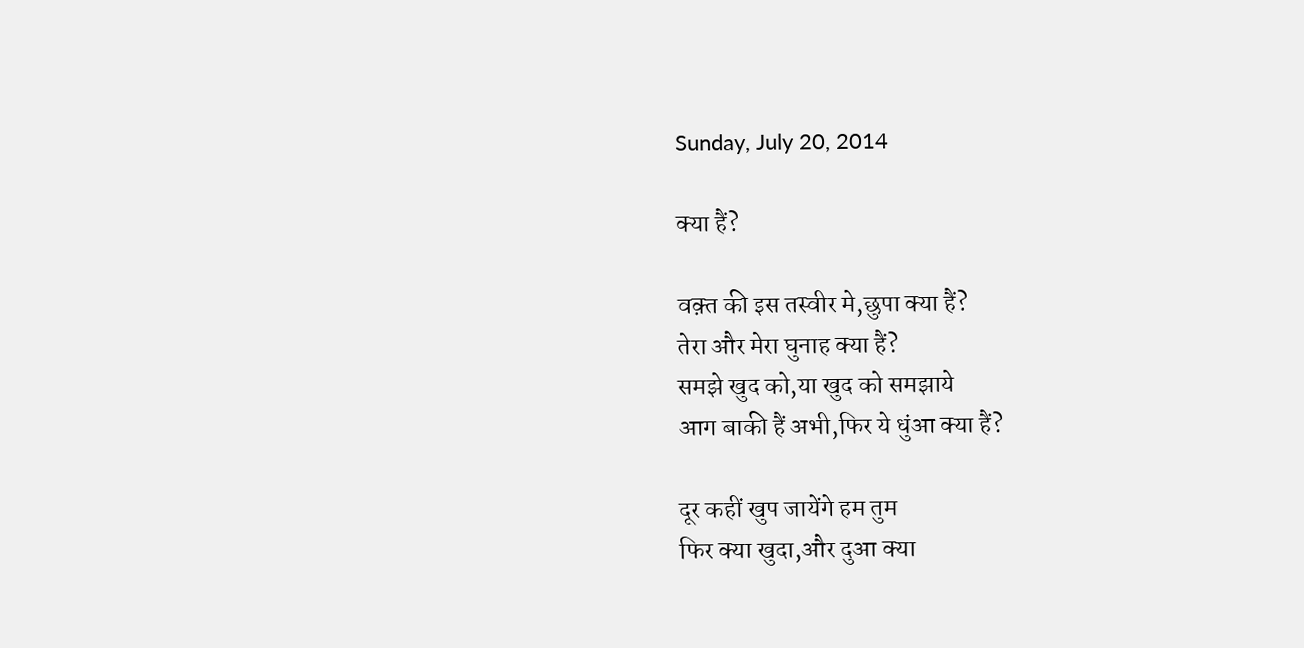Sunday, July 20, 2014

क्या हैं?

वक़्त की इस तस्वीर मे,छुपा क्या हैं?
तेरा और मेरा घुनाह क्या हैं?
समझे खुद को,या खुद को समझाये
आग बाकी हैं अभी,फिर ये धुंआ क्या हैं?

दूर कहीं खुप जायेंगे हम तुम
फिर क्या खुदा,और दुआ क्या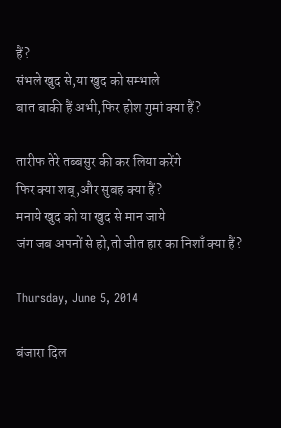हैं?
संभले खुद से,या खुद को सम्भाले
बात बाकी हैं अभी,फिर होश गुमां क्या हैं?

तारीफ तेरे तब्बसुर की कर लिया करेंगे
फिर क्या शब्,और सुबह क्या हैं?
मनाये खुद को या खुद से मान जाये
जंग जब अपनों से हो,तो जीत हार का निशाँ क्या हैं?

Thursday, June 5, 2014

बंजारा दिल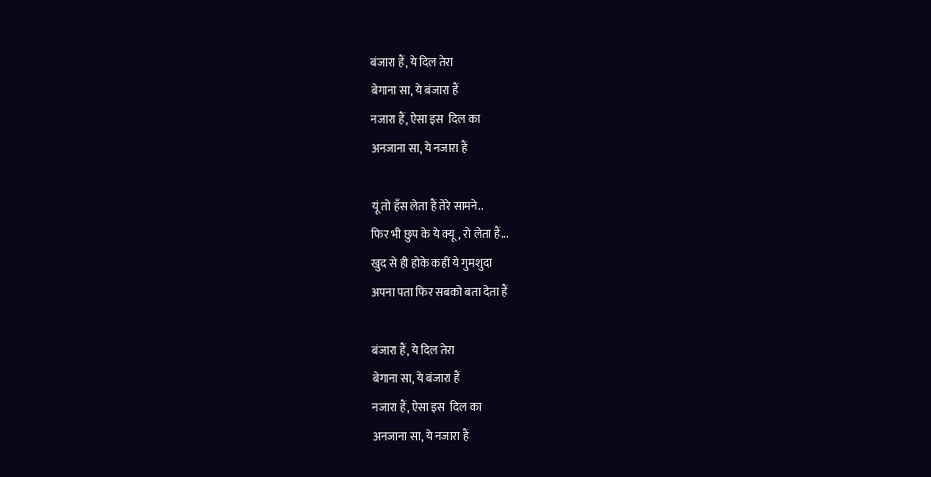बंजारा हैं, ये दिल तेरा
बेगाना सा, ये बंजारा हैं
नजारा हैं, ऐसा इस  दिल का
अनजाना सा, ये नजारा हैं

यूं तो हँस लेता हैं तेरे सामने..
फिर भी छुप के ये क्यू, रो लेता हैं...
खुद से ही होके कहीं ये गुमशुदा
अपना पता फिर सबको बता देता हैं

बंजारा हैं, ये दिल तेरा
बेगाना सा, ये बंजारा हैं
नजारा हैं, ऐसा इस  दिल का
अनजाना सा, ये नजारा हैं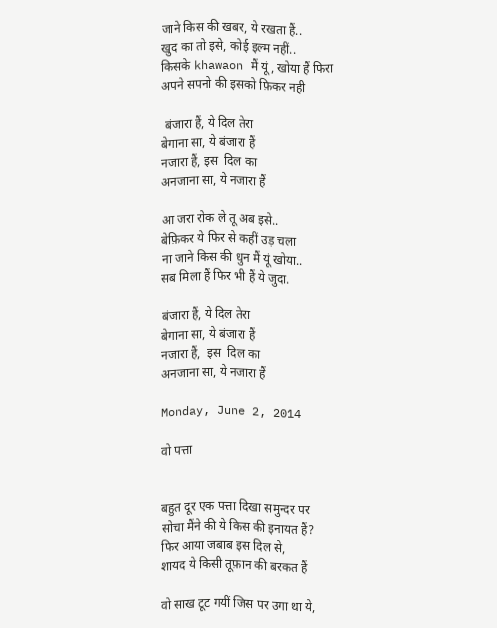जाने किस की खबर, ये रखता हैं..
खुद का तो इसे, कोई इल्म नहीं..
किसके khawaon मैं यूं, खोया हैं फिरा
अपने सपनो की इसको फ़िकर नही

 बंजारा हैं, ये दिल तेरा
बेगाना सा, ये बंजारा हैं
नजारा हैं, इस  दिल का
अनजाना सा, ये नजारा हैं

आ जरा रोक ले तू अब इसे..
बेफ़िकर ये फिर से कहीं उड़ चला
ना जाने किस की धुन मैं यूं खोया..
सब मिला हैं फिर भी हैं ये जुदा.

बंजारा हैं, ये दिल तेरा
बेगाना सा, ये बंजारा हैं
नजारा हैं,  इस  दिल का
अनजाना सा, ये नजारा हैं

Monday, June 2, 2014

वो पत्ता


बहुत दूर एक पत्ता दिखा समुन्दर पर
सोचा मैंने की ये किस की इनायत हैं?
फिर आया जबाब इस दिल से,
शायद ये किसी तूफ़ान की बरकत हैं

वो साख टूट गयीं जिस पर उगा था ये,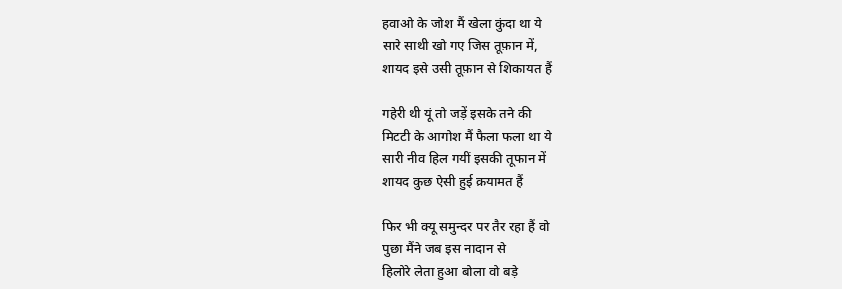हवाओ के जोश मैं खेला कुंदा था ये
सारे साथी खो गए जिस तूफ़ान में,
शायद इसे उसी तूफ़ान से शिकायत हैं

गहेरी थी यूं तो जड़ें इसके तने की
मिटटी के आगोश मैं फैला फला था ये
सारी नीव हिल गयीं इसकी तूफान में
शायद कुछ ऐसी हुई क़यामत हैं

फिर भी क्यू समुन्दर पर तैर रहा हैं वो
पुछा मैंने जब इस नादान से
हिलोरे लेता हुआ बोला वो बड़े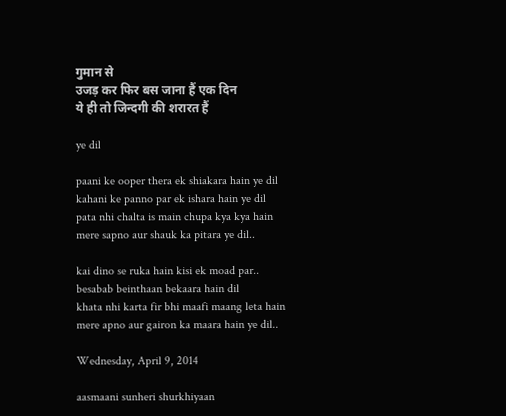गुमान से
उजड़ कर फिर बस जाना हैं एक दिन
ये ही तो जिन्दगी की शरारत हैं

ye dil

paani ke ooper thera ek shiakara hain ye dil
kahani ke panno par ek ishara hain ye dil
pata nhi chalta is main chupa kya kya hain
mere sapno aur shauk ka pitara ye dil..

kai dino se ruka hain kisi ek moad par..
besabab beinthaan bekaara hain dil
khata nhi karta fir bhi maafi maang leta hain
mere apno aur gairon ka maara hain ye dil..

Wednesday, April 9, 2014

aasmaani sunheri shurkhiyaan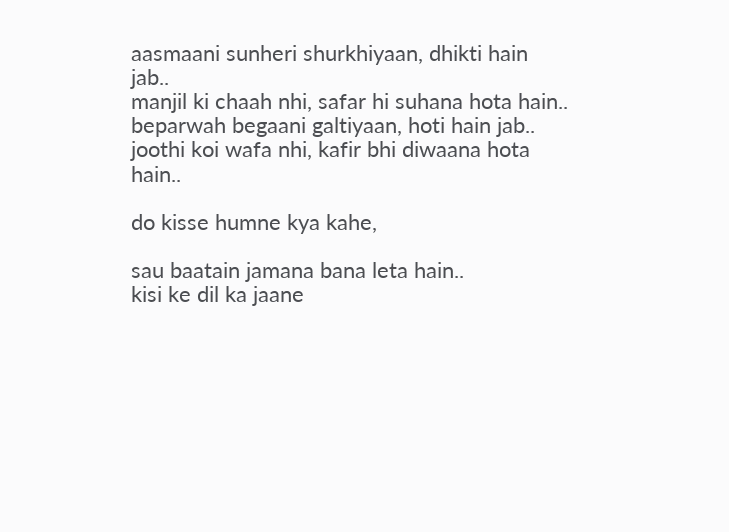aasmaani sunheri shurkhiyaan, dhikti hain jab..
manjil ki chaah nhi, safar hi suhana hota hain..
beparwah begaani galtiyaan, hoti hain jab..
joothi koi wafa nhi, kafir bhi diwaana hota hain..

do kisse humne kya kahe,

sau baatain jamana bana leta hain..
kisi ke dil ka jaane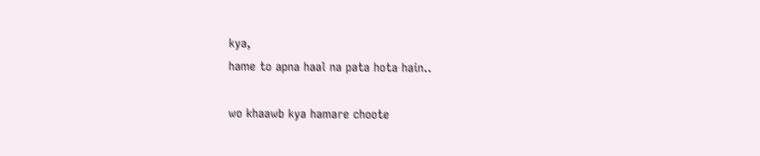kya,
hame to apna haal na pata hota hain..

wo khaawb kya hamare choote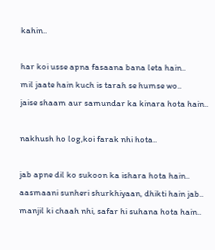kahin..

har koi usse apna fasaana bana leta hain..
mil jaate hain kuch is tarah se humse wo..
jaise shaam aur samundar ka kinara hota hain..

nakhush ho log,koi farak nhi hota..

jab apne dil ko sukoon ka ishara hota hain..
aasmaani sunheri shurkhiyaan, dhikti hain jab..
manjil ki chaah nhi, safar hi suhana hota hain..